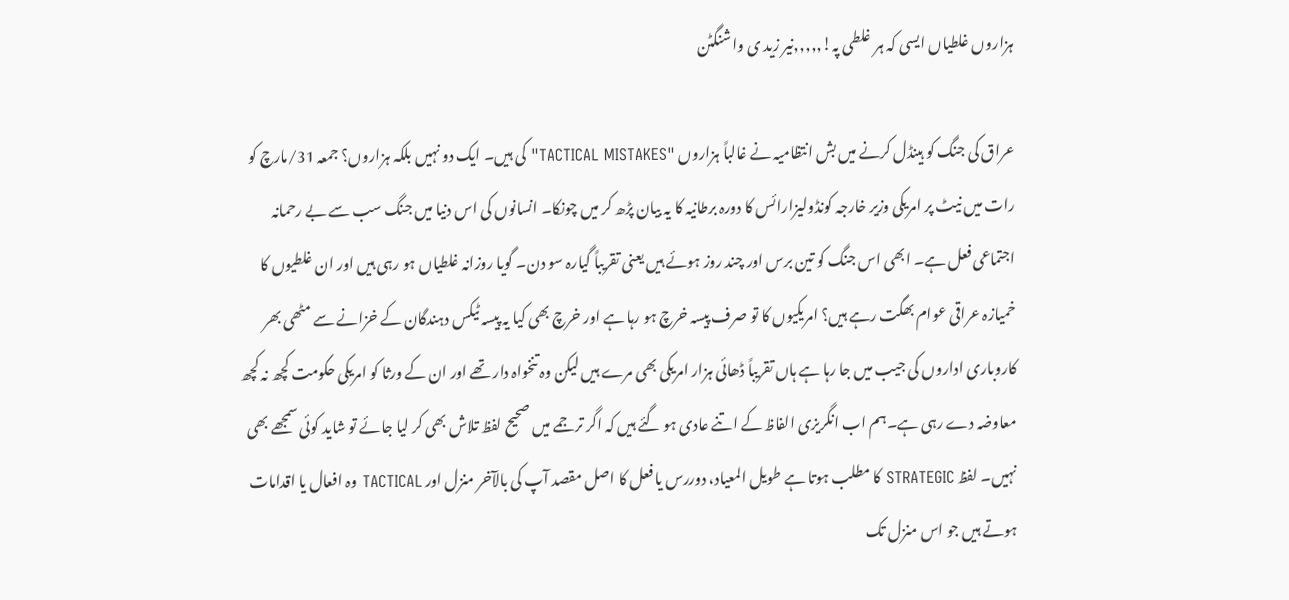ہزاروں غلطیاں ایسی کہ ہر غلطی پہ!,,,,,نیر زید ی واشنگٹن

عراق کی جنگ کو ہینڈل کرنے میں بش انتظامیہ نے غالباً ہزاروں "TACTICAL MISTAKES" کی ہیں۔ ایک دو نہیں بلکہ ہزاروں؟ جمعہ 31/مارچ کو رات میں نیٹ پر امریکی وزیر خارجہ کونڈولیزارائس کا دورہ برطانیہ کا یہ بیان پڑھ کر میں چونکا۔ انسانوں کی اس دنیا میں جنگ سب سے بے رحمانہ اجتماعی فعل ہے۔ ابھی اس جنگ کو تین برس اور چند روز ہوئے ہیں یعنی تقریباً گیارہ سو دن۔ گویا روزانہ غلطیاں ہو رہی ہیں اور ان غلطیوں کا خمیازہ عراقی عوام بھگت رہے ہیں؟ امریکیوں کا تو صرف پیسہ خرچ ہو رہا ہے اور خرچ بھی کیا یہ پیسہ ٹیکس دہندگان کے خزانے سے مٹھی بھر کاروباری اداروں کی جیب میں جا رہا ہے ہاں تقریباً ڈھائی ہزار امریکی بھی مرے ہیں لیکن وہ تنخواہ دار تھے اور ان کے ورثا کو امریکی حکومت کچھ نہ کچھ معاوضہ دے رہی ہے۔ہم اب انگریزی الفاظ کے اتنے عادی ہو گئے ہیں کہ اگر ترجمے میں صحیح لفظ تلاش بھی کر لیا جائے تو شاید کوئی سمجھے بھی نہیں۔ لفظ STRATEGIC کا مطلب ہوتا ہے طویل المعیاد، دوررس یا فعل کا اصل مقصد آپ کی بالآخر منزل اور TACTICAL وہ افعال یا اقدامات ہوتے ہیں جو اس منزل تک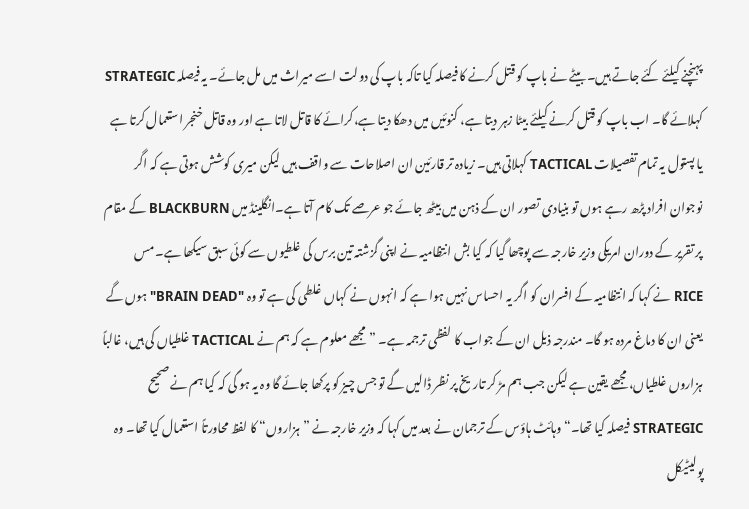پہنچنے کیلئے کئے جاتے ہیں۔ بیٹے نے باپ کو قتل کرنے کا فیصلہ کیا تاکہ باپ کی دولت اسے میراث میں مل جائے۔ یہ فیصلہ STRATEGIC کہلائے گا۔ اب باپ کو قتل کرنے کیلئے بیٹا زہر دیتا ہے، کنوئیں میں دھکا دیتا ہے،کرائے کا قاتل لاتا ہے اور وہ قاتل خنجر استعمال کرتا ہے یا پستول یہ تمام تفصیلات TACTICAL کہلاتی ہیں۔ زیادہ تر قارئین ان اصلاحات سے واقف ہیں لیکن میری کوشش ہوتی ہے کہ اگر نوجوان افراد پڑھ رہے ہوں تو بنیادی تصور ان کے ذہن میں بیٹھ جائے جو عرصے تک کام آتا ہے۔انگلینڈ میں BLACKBURN کے مقام پر تقریر کے دوران امریکی وزیر خارجہ سے پوچھا گیا کہ کیا بش انتظامیہ نے اپنی گزشتہ تین برس کی غلطیوں سے کوئی سبق سیکھا ہے۔ مس RICE نے کہا کہ انتظامیہ کے افسران کو اگر یہ احساس نہیں ہوا ہے کہ انہوں نے کہاں غلطی کی ہے تو وہ "BRAIN DEAD" ہوں گے یعنی ان کا دماغ مردہ ہو گا۔ مندرجہ ذیل ان کے جواب کا لفظی ترجمہ ہے۔ ”مجھے معلوم ہے کہ ہم نے TACTICAL غلطیاں کی ہیں، غالباً ہزاروں غلطیاں، مجھے یقین ہے لیکن جب ہم مڑ کر تاریخ پر نظر ڈالیں گے تو جس چیز کو پرکھا جائے گا وہ یہ ہو گی کہ کیا ہم نے صحیح STRATEGIC فیصلہ کیا تھا۔“ وہائٹ ہاؤس کے ترجمان نے بعد میں کہا کہ وزیر خارجہ نے ”ہزاروں“ کا لفظ محاورتاً استعمال کیا تھا۔ وہ پولیٹیکل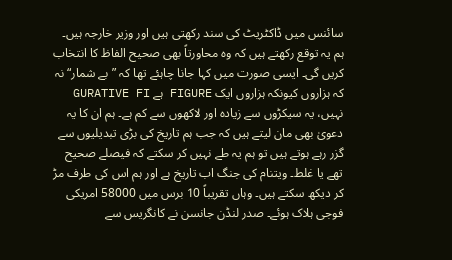سائنس میں ڈاکٹریٹ کی سند رکھتی ہیں اور وزیر خارجہ ہیں۔ ہم یہ توقع رکھتے ہیں کہ وہ محاورتاً بھی صحیح الفاظ کا انتخاب کریں گی۔ ایسی صورت میں کہا جانا چاہئے تھا کہ ”بے شمار“ نہ کہ ہزاروں کیونکہ ہزاروں ایک FIGURE ہے GURATIVE FI نہیں، یہ سیکڑوں سے زیادہ اور لاکھوں سے کم ہے۔ ہم ان کا یہ دعویٰ بھی مان لیتے ہیں کہ جب ہم تاریخ کی بڑی تبدیلیوں سے گزر رہے ہوتے ہیں تو ہم یہ طے نہیں کر سکتے کہ فیصلے صحیح تھے یا غلط۔ ویتنام کی جنگ اب تاریخ ہے اور ہم اس کی طرف مڑ کر دیکھ سکتے ہیں۔ وہاں تقریباً 10 برس میں 58000 امریکی فوجی ہلاک ہوئے۔ صدر لنڈن جانسن نے کانگریس سے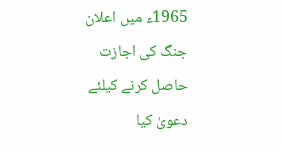1965ء میں اعلان جنگ کی اجازت حاصل کرنے کیلئے دعویٰ کیا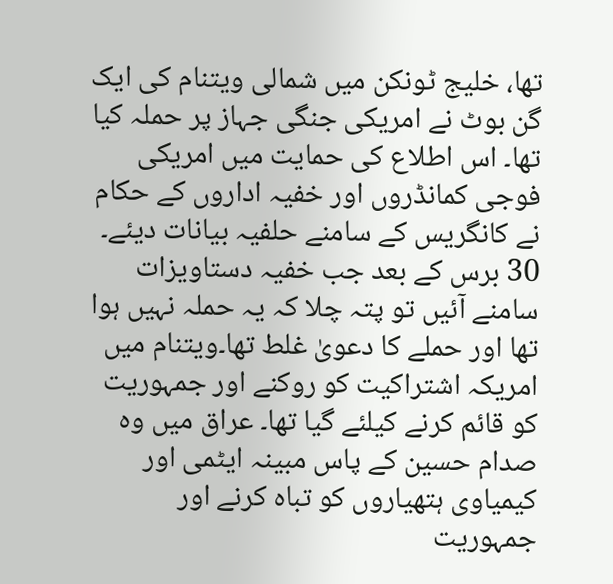تھا، خلیج ٹونکن میں شمالی ویتنام کی ایک گن بوٹ نے امریکی جنگی جہاز پر حملہ کیا تھا۔ اس اطلاع کی حمایت میں امریکی فوجی کمانڈروں اور خفیہ اداروں کے حکام نے کانگریس کے سامنے حلفیہ بیانات دیئے۔ 30 برس کے بعد جب خفیہ دستاویزات سامنے آئیں تو پتہ چلا کہ یہ حملہ نہیں ہوا تھا اور حملے کا دعویٰ غلط تھا۔ویتنام میں امریکہ اشتراکیت کو روکنے اور جمہوریت کو قائم کرنے کیلئے گیا تھا۔ عراق میں وہ صدام حسین کے پاس مبینہ ایٹمی اور کیمیاوی ہتھیاروں کو تباہ کرنے اور جمہوریت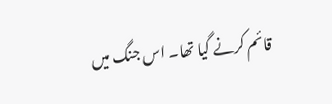قائم کرنے گیا تھا۔ اس جنگ میں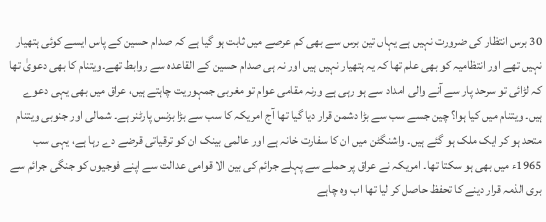30 برس انتظار کی ضرورت نہیں ہے یہاں تین برس سے بھی کم عرصے میں ثابت ہو گیا ہے کہ صدام حسین کے پاس ایسے کوئی ہتھیار نہیں تھے اور انتظامیہ کو بھی علم تھا کہ یہ ہتھیار نہیں ہیں اور نہ ہی صدام حسین کے القاعدہ سے روابط تھے۔ویتنام کا بھی دعویٰ تھا کہ لڑائی تو سرحد پار سے آنے والی امداد سے ہو رہی ہے ورنہ مقامی عوام تو مغربی جمہوریت چاہتے ہیں، عراق میں بھی یہی دعوے ہیں۔ ویتنام میں کیا ہوا؟ چین جسے سب سے بڑا دشمن قرار دیا گیا تھا آج امریکہ کا سب سے بڑا بزنس پارٹنر ہے۔ شمالی اور جنوبی ویتنام متحد ہو کر ایک ملک ہو گئے ہیں۔ واشنگٹن میں ان کا سفارت خانہ ہے اور عالمی بینک ان کو ترقیاتی قرضے دے رہا ہے، یہی سب 1965ء میں بھی ہو سکتا تھا۔ امریکہ نے عراق پر حملے سے پہلے جرائم کی بین الا قوامی عدالت سے اپنے فوجیوں کو جنگی جرائم سے بری الذمہ قرار دینے کا تحفظ حاصل کر لیا تھا اب وہ چاہے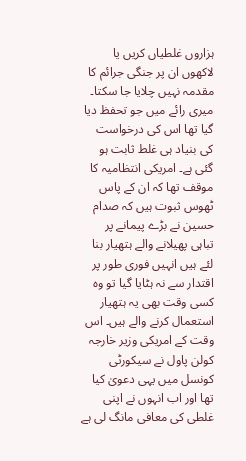ہزاروں غلطیاں کریں یا لاکھوں ان پر جنگی جرائم کا مقدمہ نہیں چلایا جا سکتا۔ میری رائے میں جو تحفظ دیا گیا تھا اس کی درخواست کی بنیاد ہی غلط ثابت ہو گئی ہے۔ امریکی انتظامیہ کا موقف تھا کہ ان کے پاس ٹھوس ثبوت ہیں کہ صدام حسین نے بڑے پیمانے پر تباہی پھیلانے والے ہتھیار بنا لئے ہیں انہیں فوری طور پر اقتدار سے نہ ہٹایا گیا تو وہ کسی وقت بھی یہ ہتھیار استعمال کرنے والے ہیں۔ اس وقت کے امریکی وزیر خارجہ کولن پاول نے سیکورٹی کونسل میں یہی دعویٰ کیا تھا اور اب انہوں نے اپنی غلطی کی معافی مانگ لی ہے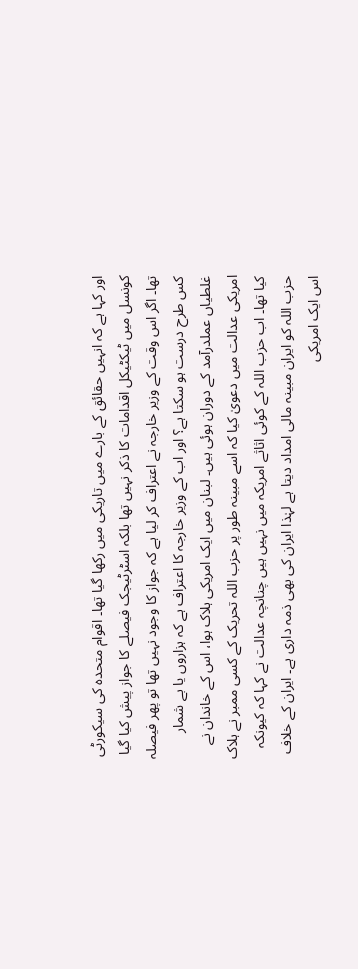اور کہا ہے کہ انہیں حقائق کے بارے میں تاریکی میں رکھا گیا تھا۔ اقوام متحدہ کی سیکورٹی کونسل میں ٹیکٹیکل اقدامات کا ذکر نہیں تھا بلکہ اسٹرٹیجک فیصلے کا جواز پیش کیا گیا تھا۔ اگر اس وقت کے وزیر خارجہ نے اعتراف کر لیا ہے کہ جواز کا وجود نہیں تھا تو پھر فیصلہ کس طرح درست ہو سکتا ہے؟ اور اب کے وزیر خارجہ کا اعتراف ہے کہ ہزاروں یا بے شمار غلطیاں عملدرآمد کے دوران ہوئی ہیں۔ لبنان میں ایک امریکی ہلاک ہوا، اس کے خاندان نے امریکی عدالت میں دعویٰ کیا کہ اسے مبینہ طور پر حزب اللہ تحریک کے کسی ممبر نے ہلاک کیا تھا۔ اب حزب اللہ کے کوئی اثاثے امریکہ میں نہیں ہیں چنانچہ عدالت نے کہا کہ کیونکہ حزب اللہ کو ایران مبینہ مالی امداد دیتا ہے لہٰذا ایران کی بھی ذمہ داری ہے۔ ایران کے خلاف اس ایک امریکی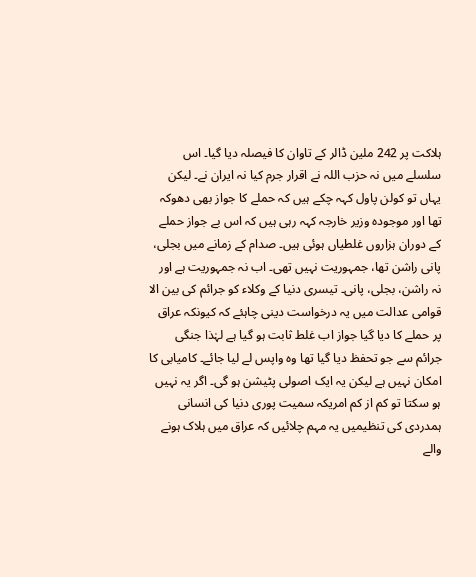ہلاکت پر 242 ملین ڈالر کے تاوان کا فیصلہ دیا گیا۔ اس سلسلے میں نہ حزب اللہ نے اقرار جرم کیا نہ ایران نے۔ لیکن یہاں تو کولن پاول کہہ چکے ہیں کہ حملے کا جواز بھی دھوکہ تھا اور موجودہ وزیر خارجہ کہہ رہی ہیں کہ اس بے جواز حملے کے دوران ہزاروں غلطیاں ہوئی ہیں۔ صدام کے زمانے میں بجلی، پانی راشن تھا، جمہوریت نہیں تھی۔ اب نہ جمہوریت ہے اور نہ راشن، بجلی، پانی۔ تیسری دنیا کے وکلاء کو جرائم کی بین الا قوامی عدالت میں یہ درخواست دینی چاہئے کہ کیونکہ عراق پر حملے کا دیا گیا جواز اب غلط ثابت ہو گیا ہے لہٰذا جنگی جرائم سے جو تحفظ دیا گیا تھا وہ واپس لے لیا جائے۔ کامیابی کا امکان نہیں ہے لیکن یہ ایک اصولی پٹیشن ہو گی۔ اگر یہ نہیں ہو سکتا تو کم از کم امریکہ سمیت پوری دنیا کی انسانی ہمدردی کی تنظیمیں یہ مہم چلائیں کہ عراق میں ہلاک ہونے والے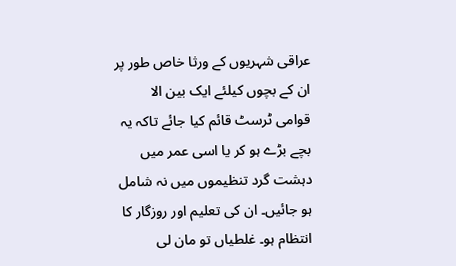عراقی شہریوں کے ورثا خاص طور پر ان کے بچوں کیلئے ایک بین الا قوامی ٹرسٹ قائم کیا جائے تاکہ یہ بچے بڑے ہو کر یا اسی عمر میں دہشت گرد تنظیموں میں نہ شامل ہو جائیں۔ ان کی تعلیم اور روزگار کا انتظام ہو۔ غلطیاں تو مان لی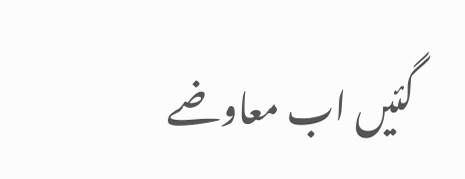گئیں اب معاوضے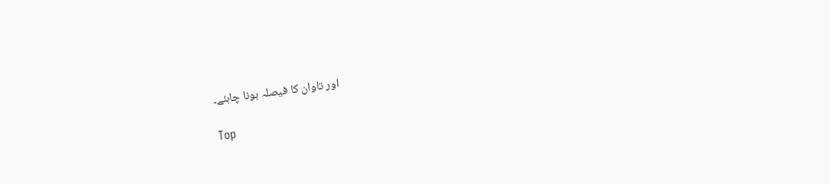اور تاوان کا فیصلہ ہونا چاہئے۔

Top